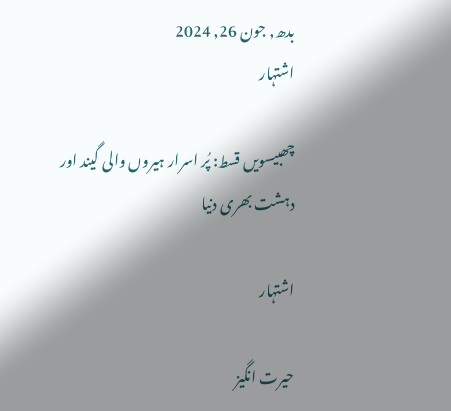بدھ, جون 26, 2024
اشتہار

چھبیسویں قسط: پُر اسرار ہیروں والی گیند اور دہشت بھری دنیا

اشتہار

حیرت انگیز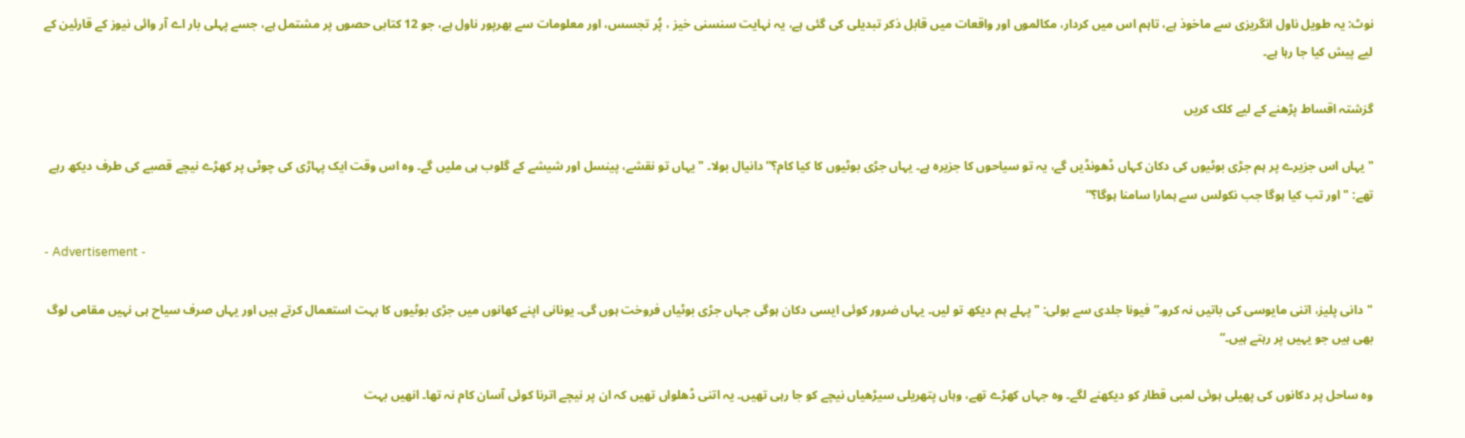نوٹ: یہ طویل ناول انگریزی سے ماخوذ ہے، تاہم اس میں کردار، مکالموں اور واقعات میں قابل ذکر تبدیلی کی گئی ہے، یہ نہایت سنسنی خیز ، پُر تجسس، اور معلومات سے بھرپور ناول ہے، جو 12 کتابی حصوں پر مشتمل ہے، جسے پہلی بار اے آر وائی نیوز کے قارئین کے لیے پیش کیا جا رہا ہے۔

گزشتہ اقساط پڑھنے کے لیے کلک کریں

"یہاں اس جزیرے پر ہم جڑی بوٹیوں کی دکان کہاں ڈھونڈیں گے، یہ تو سیاحوں کا جزیرہ ہے۔ یہاں جڑی بوٹیوں کا کیا کام؟” دانیال بولا۔ "یہاں تو نقشے، پینسل اور شیشے کے گلوب ہی ملیں گے۔ وہ اس وقت ایک پہاڑی کی چوٹی پر کھڑے نیچے قصبے کی طرف دیکھ رہے تھے: "اور تب کیا ہوگا جب نکولس سے ہمارا سامنا ہوگا؟”

- Advertisement -

"دانی پلیز، اتنی مایوسی کی باتیں نہ کرو۔” فیونا جلدی سے بولی: "پہلے ہم دیکھ تو لیں۔ یہاں ضرور کوئی ایسی دکان ہوگی جہاں جڑی بوٹیاں فروخت ہوں گی۔ یونانی اپنے کھانوں میں جڑی بوٹیوں کا بہت استعمال کرتے ہیں اور یہاں صرف سیاح ہی نہیں مقامی لوگ بھی ہیں جو یہیں پر رہتے ہیں۔”

وہ ساحل پر دکانوں کی پھیلی ہوئی لمبی قطار کو دیکھنے لگے۔ وہ جہاں کھڑے تھے، وہاں پتھریلی سیڑھیاں نیچے کو جا رہی تھیں۔ یہ اتنی ڈھلواں تھیں کہ ان پر نیچے اترنا کوئی آسان کام نہ تھا۔ انھیں بہت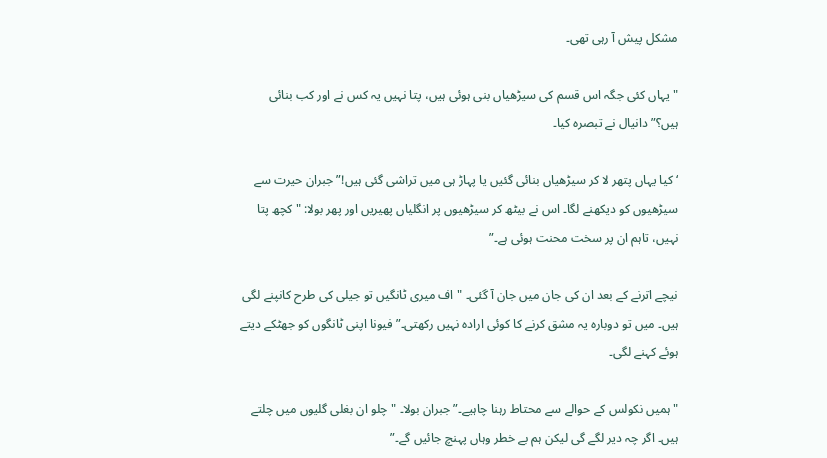مشکل پیش آ رہی تھی۔

"یہاں کئی جگہ اس قسم کی سیڑھیاں بنی ہوئی ہیں، پتا نہیں یہ کس نے اور کب بنائی ہیں؟” دانیال نے تبصرہ کیا۔

‘کیا یہاں پتھر لا کر سیڑھیاں بنائی گئیں یا پہاڑ ہی میں تراشی گئی ہیں!” جبران حیرت سے سیڑھیوں کو دیکھنے لگا۔ اس نے بیٹھ کر سیڑھیوں پر انگلیاں پھیریں اور پھر بولا: "کچھ پتا نہیں، تاہم ان پر سخت محنت ہوئی ہے۔”

نیچے اترنے کے بعد ان کی جان میں جان آ گئی۔ "اف میری ٹانگیں تو جیلی کی طرح کانپنے لگی ہیں۔ میں تو دوبارہ یہ مشق کرنے کا کوئی ارادہ نہیں رکھتی۔” فیونا اپنی ٹانگوں کو جھٹکے دیتے ہوئے کہنے لگی۔

"ہمیں نکولس کے حوالے سے محتاط رہنا چاہیے۔” جبران بولا۔ "چلو ان بغلی گلیوں میں چلتے ہیں۔ اگر چہ دیر لگے گی لیکن ہم بے خطر وہاں پہنچ جائیں گے۔”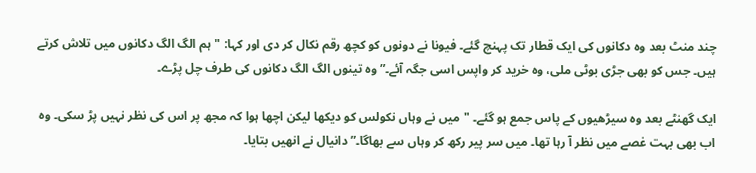چند منٹ بعد وہ دکانوں کی ایک قطار تک پہنچ گئے۔ فیونا نے دونوں کو کچھ رقم نکال کر دی اور کہا: "ہم الگ الگ دکانوں میں تلاش کرتے ہیں۔ جس کو بھی جڑی بوٹی ملی، وہ خرید کر واپس اسی جگہ آئے۔” وہ تینوں الگ الگ دکانوں کی طرف چل پڑے۔

ایک گھنٹے بعد وہ سیڑھیوں کے پاس جمع ہو گئے۔ "میں نے وہاں نکولس کو دیکھا لیکن اچھا ہوا کہ مجھ پر اس کی نظر نہیں پڑ سکی۔ وہ اب بھی بہت غصے میں نظر آ رہا تھا۔ میں سر پیر رکھ کر وہاں سے بھاگا۔” دانیال نے انھیں بتایا۔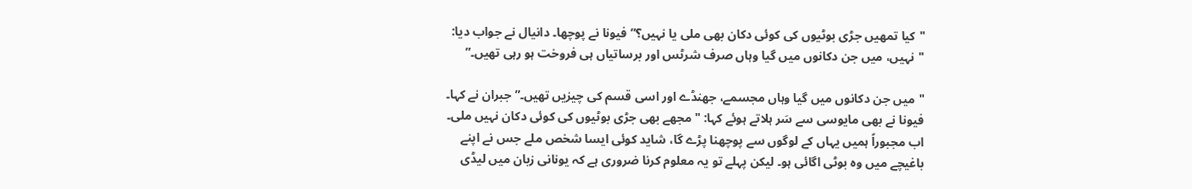"کیا تمھیں جڑی بوٹیوں کی کوئی دکان بھی ملی یا نہیں؟” فیونا نے پوچھا۔ دانیال نے جواب دیا: "نہیں، میں جن دکانوں میں گیا وہاں صرف شرٹس اور برساتیاں ہی فروخت ہو رہی تھیں۔”

"میں جن دکانوں میں گیا وہاں مجسمے، جھنڈے اور اسی قسم کی چیزیں تھیں۔” جبران نے کہا۔ فیونا نے بھی مایوسی سے سَر ہلاتے ہوئے کہا: "مجھے بھی جڑی بوٹیوں کی کوئی دکان نہیں ملی۔ اب مجبوراً ہمیں یہاں کے لوگوں سے پوچھنا پڑے گا، شاید کوئی ایسا شخص ملے جس نے اپنے باغیچے میں وہ بوٹی اگائی ہو۔ لیکن پہلے تو یہ معلوم کرنا ضروری ہے کہ یونانی زبان میں لیڈی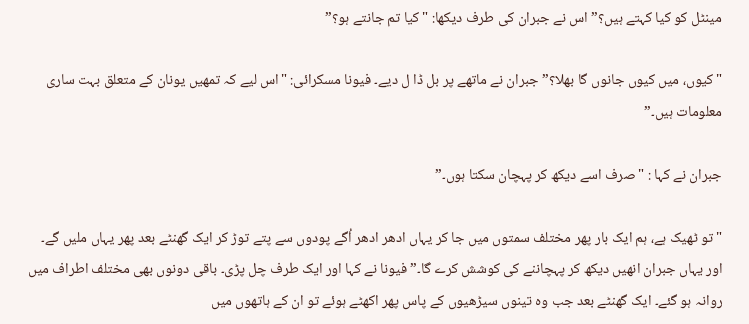مینٹل کو کیا کہتے ہیں؟” اس نے جبران کی طرف دیکھا: "کیا تم جانتے ہو؟”

"کیوں، میں کیوں جانوں گا بھلا؟” جبران نے ماتھے پر بل ڈا ل دیے۔ فیونا مسکرائی: "اس لیے کہ تمھیں یونان کے متعلق بہت ساری معلومات ہیں۔”

جبران نے کہا : "صرف اسے دیکھ کر پہچان سکتا ہوں۔”

"تو ٹھیک ہے، ہم ایک بار پھر مختلف سمتوں میں جا کر یہاں ادھر ادھر اُگے پودوں سے پتے توڑ کر ایک گھنٹے بعد پھر یہاں ملیں گے۔ اور یہاں جبران انھیں دیکھ کر پہچاننے کی کوشش کرے گا۔” فیونا نے کہا اور ایک طرف چل پڑی۔ باقی دونوں بھی مختلف اطراف میں روانہ ہو گئے۔ ایک گھنٹے بعد جب وہ تینوں سیڑھیوں کے پاس پھر اکھٹے ہوئے تو ان کے ہاتھوں میں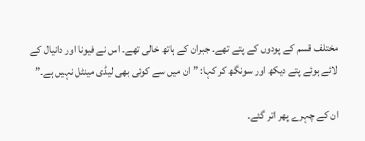مختلف قسم کے پودوں کے پتے تھے۔ جبران کے ہاتھ خالی تھے۔ اس نے فیونا اور دانیال کے لائے ہوئے پتے دیکھ اور سونگھ کر کہا: ” ان میں سے کوئی بھی لیڈی مینٹل نہیں ہے۔”

ان کے چہرے پھر اتر گئے۔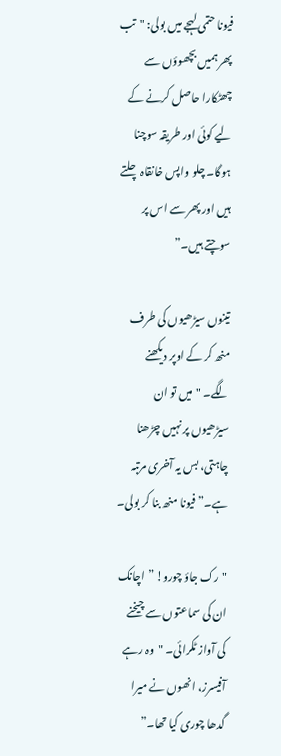فیونا حتمی لہجے میں بولی: "تب پھر ہمیں بچھوؤں سے چھٹکارا حاصل کرنے کے لیے کوئی اور طریقہ سوچنا ہوگا۔ چلو واپس خانقاہ چلتے ہیں اور پھر سے اس پر سوچتے ہیں۔”

تینوں سیڑھیوں کی طرف منھ کر کے اوپر دیکھنے لگے۔ "میں تو ان سیڑھیوں پر نہیں چڑھنا چاہتی، بس یہ آخری مرتبہ ہے۔” فیونا منھ بنا کر بولی۔

"رک جاؤ چورو! ” اچانک ان کی سماعتوں سے چیخنے کی آواز ٹکرائی۔ "وہ رہے آفیسرز، انھوں نے میرا گدھا چوری کیا تھا۔”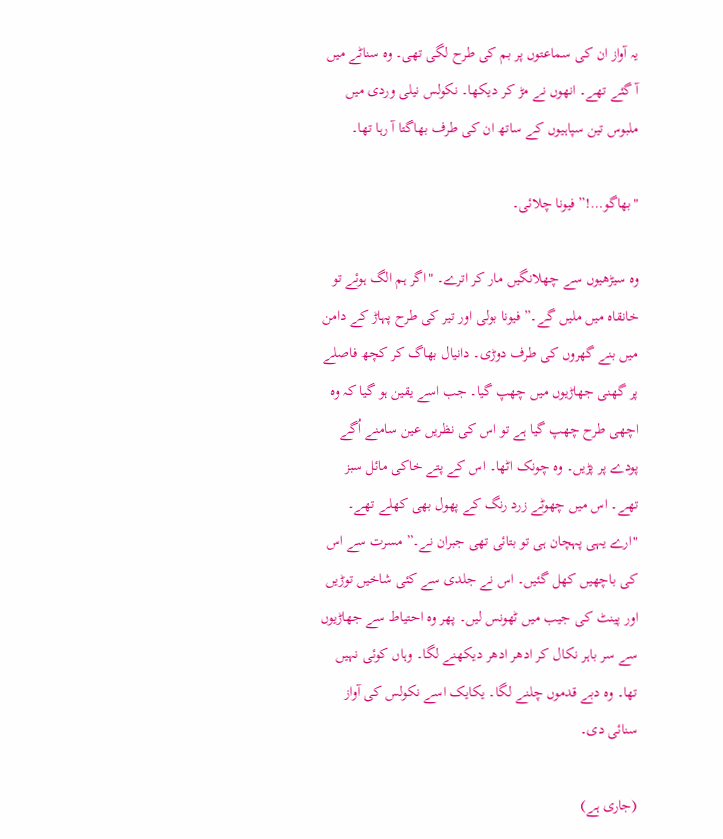یہ آواز ان کی سماعتوں پر بم کی طرح لگی تھی۔ وہ سناٹے میں آ گئے تھے۔ انھوں نے مڑ کر دیکھا۔ نکولس نیلی وردی میں ملبوس تین سپاہیوں کے ساتھ ان کی طرف بھاگتا آ رہا تھا۔

"بھاگو…!” فیونا چلائی۔

وہ سیڑھیوں سے چھلانگیں مار کر اترے۔ "اگر ہم الگ ہوئے تو خانقاہ میں ملیں گے۔” فیونا بولی اور تیر کی طرح پہاڑ کے دامن میں بنے گھروں کی طرف دوڑی۔ دانیال بھاگ کر کچھ فاصلے پر گھنی جھاڑیوں میں چھپ گیا۔ جب اسے یقین ہو گیا کہ وہ اچھی طرح چھپ گیا ہے تو اس کی نظریں عین سامنے اُگے پودے پر پڑیں۔ وہ چونک اٹھا۔ اس کے پتے خاکی مائل سبز تھے۔ اس میں چھوٹے زرد رنگ کے پھول بھی کھلے تھے۔ "ارے یہی پہچان ہی تو بتائی تھی جبران نے۔” مسرت سے اس کی باچھیں کھل گئیں۔ اس نے جلدی سے کئی شاخیں توڑیں اور پینٹ کی جیب میں ٹھونس لیں۔ پھر وہ احتیاط سے جھاڑیوں سے سر باہر نکال کر ادھر ادھر دیکھنے لگا۔ وہاں کوئی نہیں تھا۔ وہ دبے قدموں چلنے لگا۔ یکایک اسے نکولس کی آواز سنائی دی۔

(جاری ہے)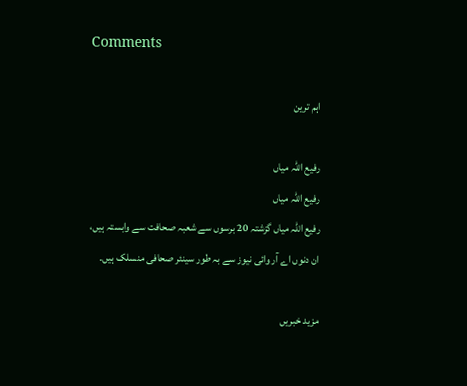Comments

اہم ترین

رفیع اللہ میاں
رفیع اللہ میاں
رفیع اللہ میاں گزشتہ 20 برسوں سے شعبہ صحافت سے وابستہ ہیں، ان دنوں اے آر وائی نیوز سے بہ طور سینئر صحافی منسلک ہیں۔

مزید خبریں